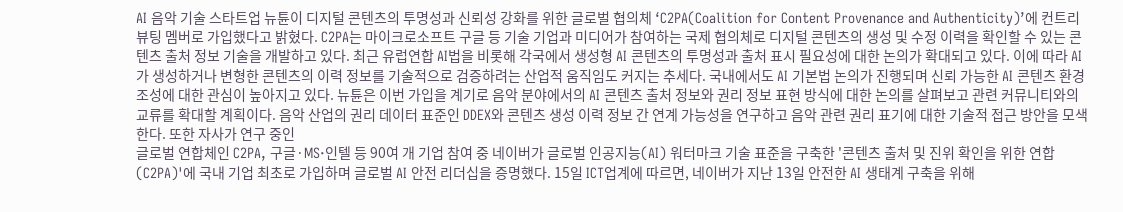AI 음악 기술 스타트업 뉴튠이 디지털 콘텐츠의 투명성과 신뢰성 강화를 위한 글로벌 협의체 ‘C2PA(Coalition for Content Provenance and Authenticity)’에 컨트리뷰팅 멤버로 가입했다고 밝혔다. C2PA는 마이크로소프트 구글 등 기술 기업과 미디어가 참여하는 국제 협의체로 디지털 콘텐츠의 생성 및 수정 이력을 확인할 수 있는 콘텐츠 출처 정보 기술을 개발하고 있다. 최근 유럽연합 AI법을 비롯해 각국에서 생성형 AI 콘텐츠의 투명성과 출처 표시 필요성에 대한 논의가 확대되고 있다. 이에 따라 AI가 생성하거나 변형한 콘텐츠의 이력 정보를 기술적으로 검증하려는 산업적 움직임도 커지는 추세다. 국내에서도 AI 기본법 논의가 진행되며 신뢰 가능한 AI 콘텐츠 환경 조성에 대한 관심이 높아지고 있다. 뉴튠은 이번 가입을 계기로 음악 분야에서의 AI 콘텐츠 출처 정보와 권리 정보 표현 방식에 대한 논의를 살펴보고 관련 커뮤니티와의 교류를 확대할 계획이다. 음악 산업의 권리 데이터 표준인 DDEX와 콘텐츠 생성 이력 정보 간 연계 가능성을 연구하고 음악 관련 권리 표기에 대한 기술적 접근 방안을 모색한다. 또한 자사가 연구 중인
글로벌 연합체인 C2PA, 구글·MS·인텔 등 90여 개 기업 참여 중 네이버가 글로벌 인공지능(AI) 워터마크 기술 표준을 구축한 '콘텐츠 출처 및 진위 확인을 위한 연합(C2PA)'에 국내 기업 최초로 가입하며 글로벌 AI 안전 리더십을 증명했다. 15일 ICT업계에 따르면, 네이버가 지난 13일 안전한 AI 생태계 구축을 위해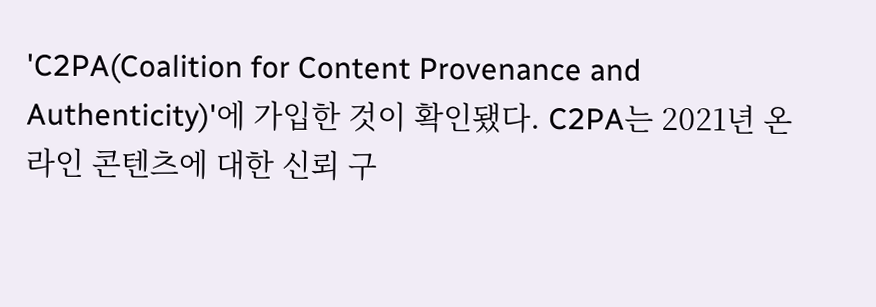'C2PA(Coalition for Content Provenance and Authenticity)'에 가입한 것이 확인됐다. C2PA는 2021년 온라인 콘텐츠에 대한 신뢰 구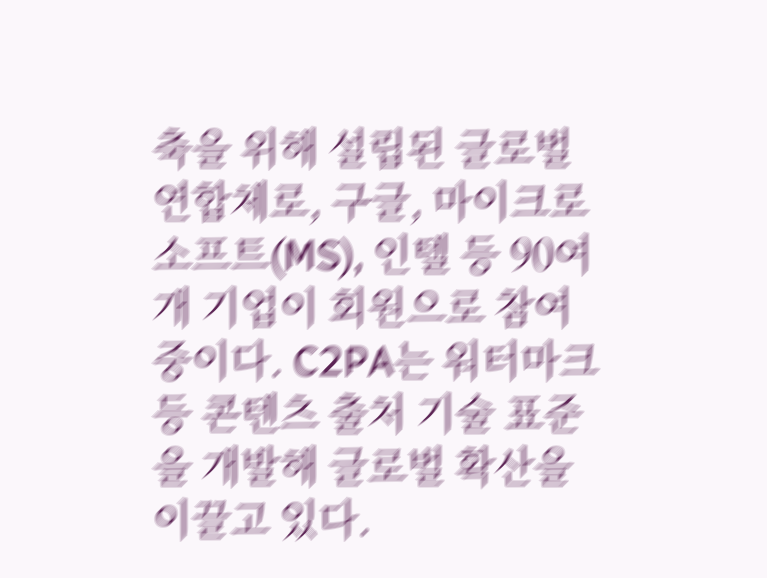축을 위해 설립된 글로벌 연합체로, 구글, 마이크로소프트(MS), 인텔 등 90여 개 기업이 회원으로 참여 중이다. C2PA는 워터마크 등 콘텐츠 출처 기술 표준을 개발해 글로벌 확산을 이끌고 있다.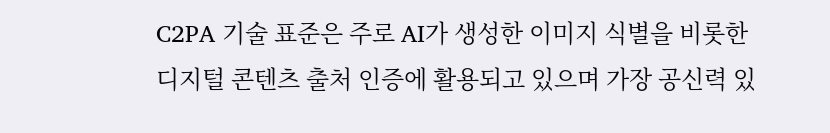C2PA 기술 표준은 주로 AI가 생성한 이미지 식별을 비롯한 디지털 콘텐츠 출처 인증에 활용되고 있으며 가장 공신력 있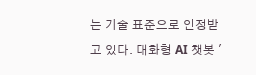는 기술 표준으로 인정받고 있다. 대화형 AI 챗봇 '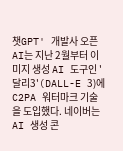챗GPT' 개발사 오픈 AI는 지난 2월부터 이미지 생성 AI 도구인 '달리3'(DALL-E 3)에 C2PA 워터마크 기술을 도입했다. 네이버는 AI 생성 콘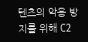텐츠의 악용 방지를 위해 C2